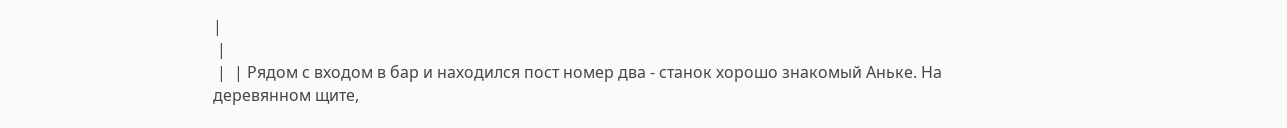|
 |
 |  | Рядом с входом в бар и находился пост номер два - станок хорошо знакомый Аньке. На деревянном щите,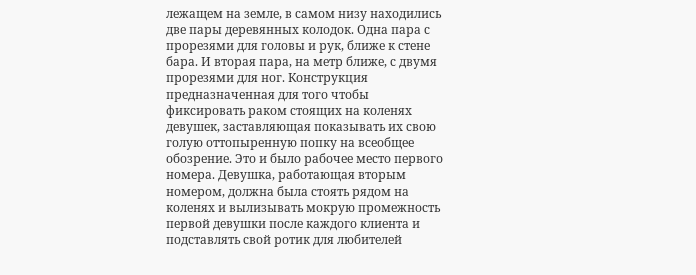лежащем на земле, в самом низу находились две пары деревянных колодок. Одна пара с прорезями для головы и рук, ближе к стене бара. И вторая пара, на метр ближе, с двумя прорезями для ног. Конструкция предназначенная для того чтобы фиксировать раком стоящих на коленях девушек, заставляющая показывать их свою голую оттопыренную попку на всеобщее обозрение. Это и было рабочее место первого номера. Девушка, работающая вторым номером, должна была стоять рядом на коленях и вылизывать мокрую промежность первой девушки после каждого клиента и подставлять свой ротик для любителей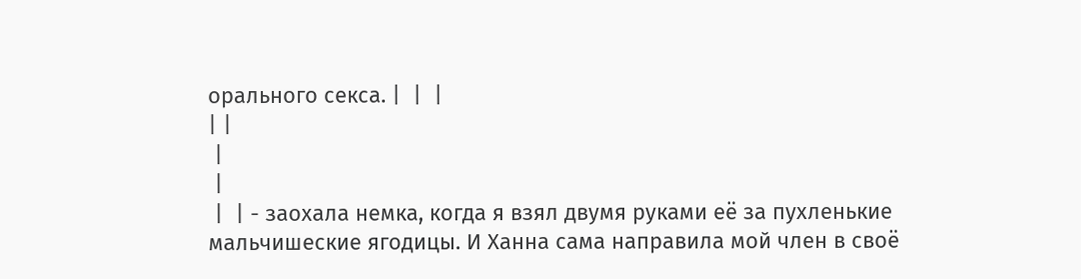орального секса. |  |  |
| |
 |
 |
 |  | - заохала немка, когда я взял двумя руками её за пухленькие мальчишеские ягодицы. И Ханна сама направила мой член в своё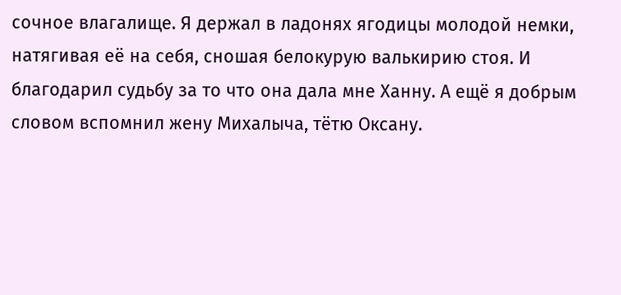сочное влагалище. Я держал в ладонях ягодицы молодой немки, натягивая её на себя, сношая белокурую валькирию стоя. И благодарил судьбу за то что она дала мне Ханну. А ещё я добрым словом вспомнил жену Михалыча, тётю Оксану.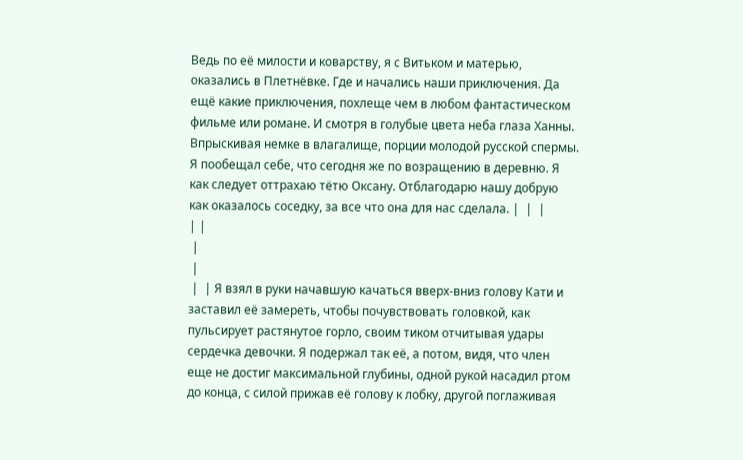Ведь по её милости и коварству, я с Витьком и матерью, оказались в Плетнёвке. Где и начались наши приключения. Да ещё какие приключения, похлеще чем в любом фантастическом фильме или романе. И смотря в голубые цвета неба глаза Ханны. Впрыскивая немке в влагалище, порции молодой русской спермы. Я пообещал себе, что сегодня же по возращению в деревню. Я как следует оттрахаю тётю Оксану. Отблагодарю нашу добрую как оказалось соседку, за все что она для нас сделала. |  |  |
| |
 |
 |
 |  | Я взял в руки начавшую качаться вверх-вниз голову Кати и заставил её замереть, чтобы почувствовать головкой, как пульсирует растянутое горло, своим тиком отчитывая удары сердечка девочки. Я подержал так её, а потом, видя, что член еще не достиг максимальной глубины, одной рукой насадил ртом до конца, с силой прижав её голову к лобку, другой поглаживая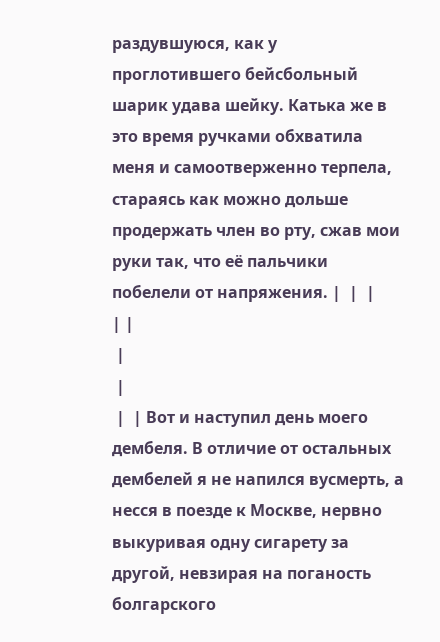раздувшуюся, как у проглотившего бейсбольный шарик удава шейку. Катька же в это время ручками обхватила меня и самоотверженно терпела, стараясь как можно дольше продержать член во рту, сжав мои руки так, что её пальчики побелели от напряжения. |  |  |
| |
 |
 |
 |  | Вот и наступил день моего дембеля. В отличие от остальных дембелей я не напился вусмерть, а несся в поезде к Москве, нервно выкуривая одну сигарету за другой, невзирая на поганость болгарского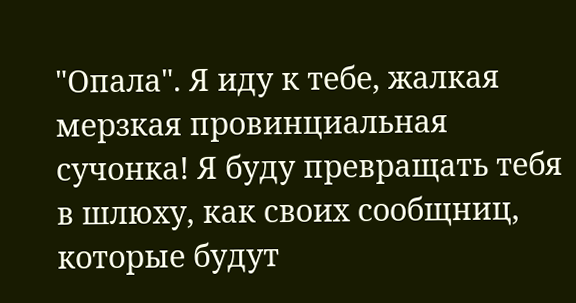"Опала". Я иду к тебе, жалкая мерзкая провинциальная сучонка! Я буду превращать тебя в шлюху, как своих сообщниц, которые будут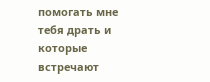помогать мне тебя драть и которые встречают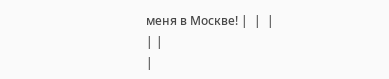меня в Москве! |  |  |
| |
|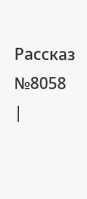Рассказ №8058
|